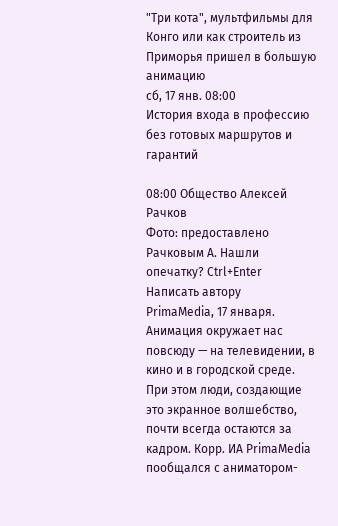"Три кота", мультфильмы для Конго или как строитель из Приморья пришел в большую анимацию
сб, 17 янв. 08:00
История входа в профессию без готовых маршрутов и гарантий

08:00 Общество Алексей Рачков
Фото: предоставлено Рачковым А. Нашли опечатку? Ctrl+Enter Написать автору
PrimaMedia, 17 января. Анимация окружает нас повсюду — на телевидении, в кино и в городской среде. При этом люди, создающие это экранное волшебство, почти всегда остаются за кадром. Корр. ИА PrimaMedia пообщался с аниматором-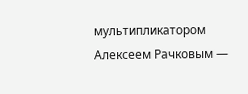мультипликатором Алексеем Рачковым —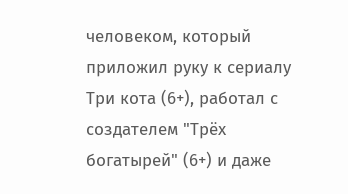человеком, который приложил руку к сериалу Три кота (6+), работал с создателем "Трёх богатырей" (6+) и даже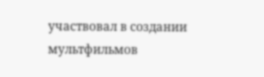участвовал в создании мультфильмов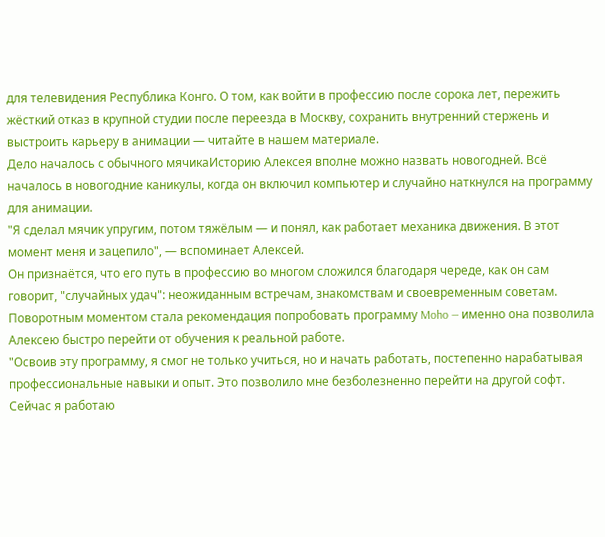для телевидения Республика Конго. О том, как войти в профессию после сорока лет, пережить жёсткий отказ в крупной студии после переезда в Москву, сохранить внутренний стержень и выстроить карьеру в анимации — читайте в нашем материале.
Дело началось с обычного мячикаИсторию Алексея вполне можно назвать новогодней. Всё началось в новогодние каникулы, когда он включил компьютер и случайно наткнулся на программу для анимации.
"Я сделал мячик упругим, потом тяжёлым — и понял, как работает механика движения. В этот момент меня и зацепило", — вспоминает Алексей.
Он признаётся, что его путь в профессию во многом сложился благодаря череде, как он сам говорит, "случайных удач": неожиданным встречам, знакомствам и своевременным советам. Поворотным моментом стала рекомендация попробовать программу Moho — именно она позволила Алексею быстро перейти от обучения к реальной работе.
"Освоив эту программу, я смог не только учиться, но и начать работать, постепенно нарабатывая профессиональные навыки и опыт. Это позволило мне безболезненно перейти на другой софт. Сейчас я работаю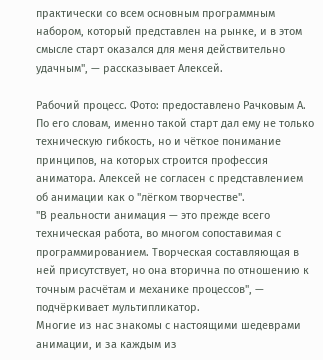практически со всем основным программным набором, который представлен на рынке, и в этом смысле старт оказался для меня действительно удачным", — рассказывает Алексей.

Рабочий процесс. Фото: предоставлено Рачковым А.
По его словам, именно такой старт дал ему не только техническую гибкость, но и чёткое понимание принципов, на которых строится профессия аниматора. Алексей не согласен с представлением об анимации как о "лёгком творчестве".
"В реальности анимация — это прежде всего техническая работа, во многом сопоставимая с программированием. Творческая составляющая в ней присутствует, но она вторична по отношению к точным расчётам и механике процессов", — подчёркивает мультипликатор.
Многие из нас знакомы с настоящими шедеврами анимации, и за каждым из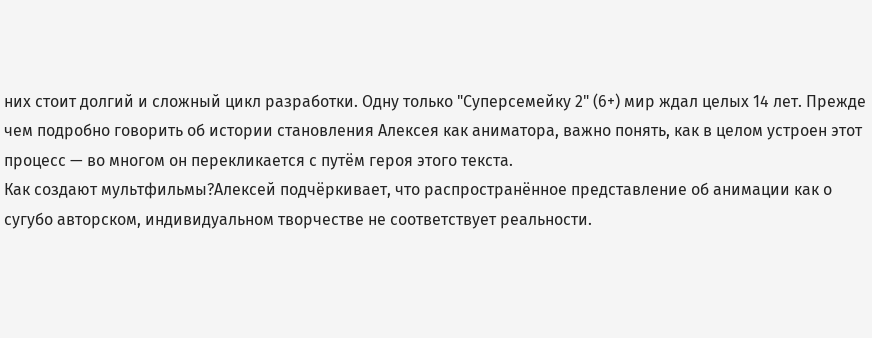них стоит долгий и сложный цикл разработки. Одну только "Суперсемейку 2" (6+) мир ждал целых 14 лет. Прежде чем подробно говорить об истории становления Алексея как аниматора, важно понять, как в целом устроен этот процесс — во многом он перекликается с путём героя этого текста.
Как создают мультфильмы?Алексей подчёркивает, что распространённое представление об анимации как о сугубо авторском, индивидуальном творчестве не соответствует реальности.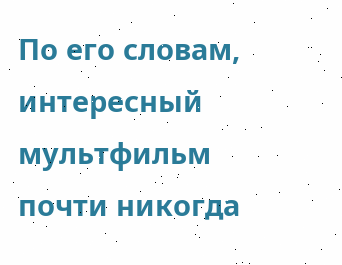По его словам, интересный мультфильм почти никогда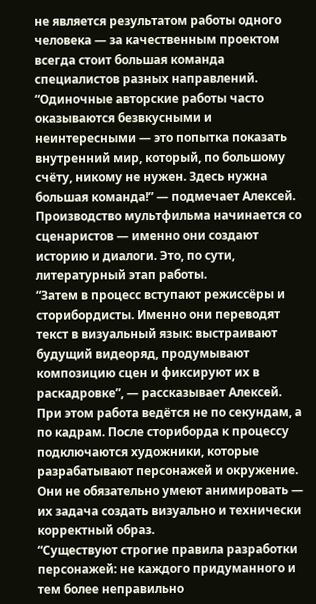не является результатом работы одного человека — за качественным проектом всегда стоит большая команда специалистов разных направлений.
“Одиночные авторские работы часто оказываются безвкусными и неинтересными — это попытка показать внутренний мир, который, по большому счёту, никому не нужен. Здесь нужна большая команда!” — подмечает Алексей.
Производство мультфильма начинается со сценаристов — именно они создают историю и диалоги. Это, по сути, литературный этап работы.
“Затем в процесс вступают режиссёры и сторибордисты. Именно они переводят текст в визуальный язык: выстраивают будущий видеоряд, продумывают композицию сцен и фиксируют их в раскадровке”, — рассказывает Алексей.
При этом работа ведётся не по секундам, а по кадрам. После сториборда к процессу подключаются художники, которые разрабатывают персонажей и окружение. Они не обязательно умеют анимировать — их задача создать визуально и технически корректный образ.
“Существуют строгие правила разработки персонажей: не каждого придуманного и тем более неправильно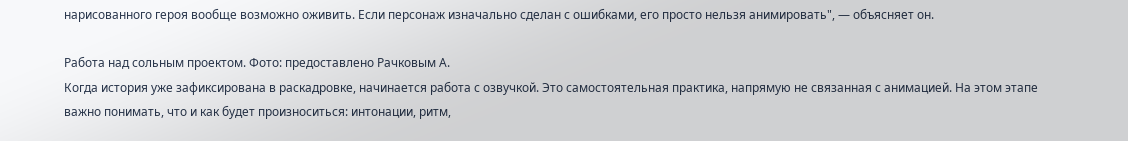нарисованного героя вообще возможно оживить. Если персонаж изначально сделан с ошибками, его просто нельзя анимировать", — объясняет он.

Работа над сольным проектом. Фото: предоставлено Рачковым А.
Когда история уже зафиксирована в раскадровке, начинается работа с озвучкой. Это самостоятельная практика, напрямую не связанная с анимацией. На этом этапе важно понимать, что и как будет произноситься: интонации, ритм,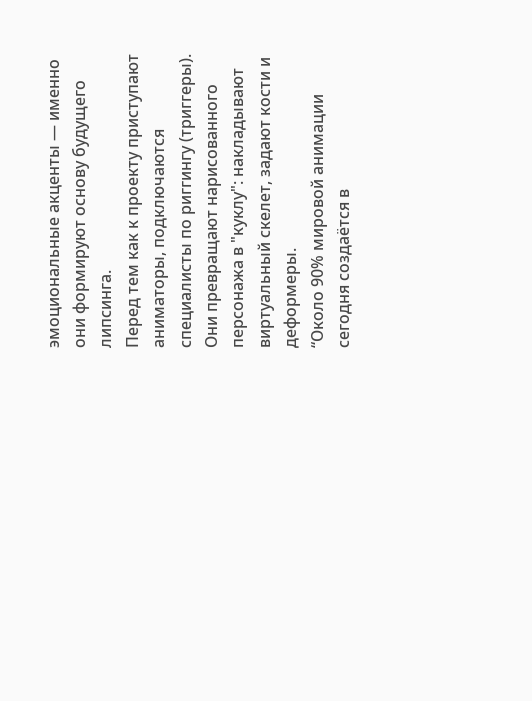эмоциональные акценты — именно они формируют основу будущего липсинга.
Перед тем как к проекту приступают аниматоры, подключаются специалисты по риггингу (триггеры). Они превращают нарисованного персонажа в "куклу": накладывают виртуальный скелет, задают кости и деформеры.
“Около 90% мировой анимации сегодня создаётся в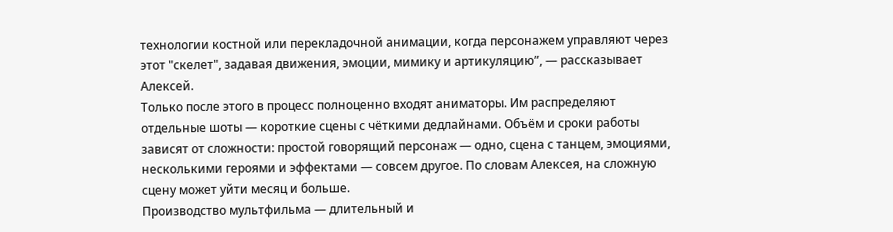технологии костной или перекладочной анимации, когда персонажем управляют через этот "скелет", задавая движения, эмоции, мимику и артикуляцию”, — рассказывает Алексей.
Только после этого в процесс полноценно входят аниматоры. Им распределяют отдельные шоты — короткие сцены с чёткими дедлайнами. Объём и сроки работы зависят от сложности: простой говорящий персонаж — одно, сцена с танцем, эмоциями, несколькими героями и эффектами — совсем другое. По словам Алексея, на сложную сцену может уйти месяц и больше.
Производство мультфильма — длительный и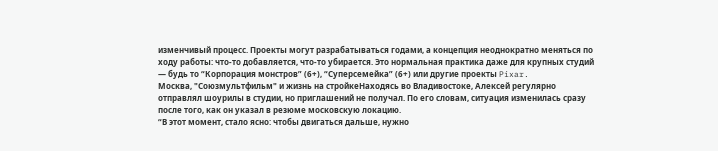изменчивый процесс. Проекты могут разрабатываться годами, а концепция неоднократно меняться по ходу работы: что-то добавляется, что-то убирается. Это нормальная практика даже для крупных студий — будь то “Корпорация монстров” (6+), “Суперсемейка” (6+) или другие проекты Pixar.
Москва, "Союзмультфильм" и жизнь на стройкеНаходясь во Владивостоке, Алексей регулярно отправлял шоурилы в студии, но приглашений не получал. По его словам, ситуация изменилась сразу после того, как он указал в резюме московскую локацию.
“В этот момент, стало ясно: чтобы двигаться дальше, нужно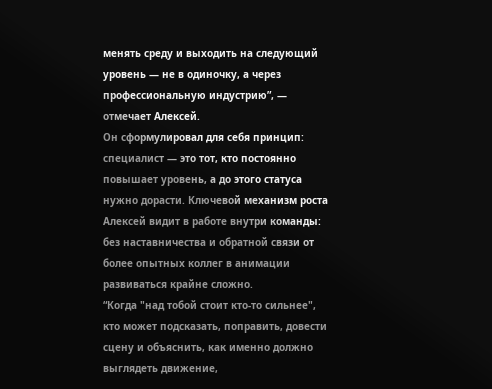менять среду и выходить на следующий уровень — не в одиночку, а через профессиональную индустрию”, — отмечает Алексей.
Он сформулировал для себя принцип: специалист — это тот, кто постоянно повышает уровень, а до этого статуса нужно дорасти. Ключевой механизм роста Алексей видит в работе внутри команды: без наставничества и обратной связи от более опытных коллег в анимации развиваться крайне сложно.
“Когда "над тобой стоит кто-то сильнее", кто может подсказать, поправить, довести сцену и объяснить, как именно должно выглядеть движение,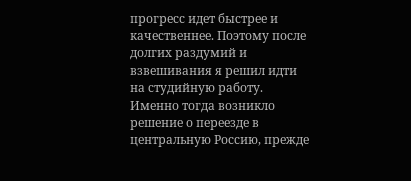прогресс идет быстрее и качественнее. Поэтому после долгих раздумий и взвешивания я решил идти на студийную работу.
Именно тогда возникло решение о переезде в центральную Россию, прежде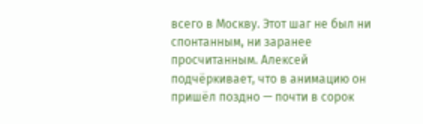всего в Москву. Этот шаг не был ни спонтанным, ни заранее просчитанным. Алексей подчёркивает, что в анимацию он пришёл поздно — почти в сорок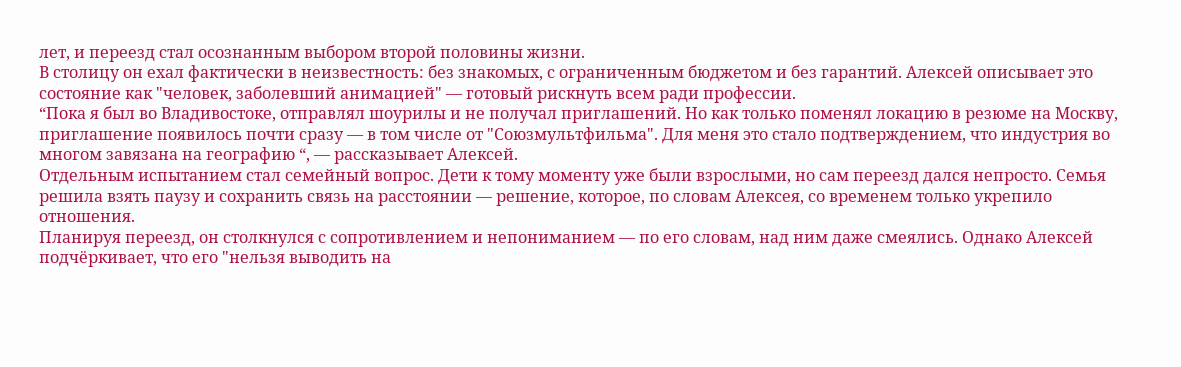лет, и переезд стал осознанным выбором второй половины жизни.
В столицу он ехал фактически в неизвестность: без знакомых, с ограниченным бюджетом и без гарантий. Алексей описывает это состояние как "человек, заболевший анимацией" — готовый рискнуть всем ради профессии.
“Пока я был во Владивостоке, отправлял шоурилы и не получал приглашений. Но как только поменял локацию в резюме на Москву, приглашение появилось почти сразу — в том числе от "Союзмультфильма". Для меня это стало подтверждением, что индустрия во многом завязана на географию “, — рассказывает Алексей.
Отдельным испытанием стал семейный вопрос. Дети к тому моменту уже были взрослыми, но сам переезд дался непросто. Семья решила взять паузу и сохранить связь на расстоянии — решение, которое, по словам Алексея, со временем только укрепило отношения.
Планируя переезд, он столкнулся с сопротивлением и непониманием — по его словам, над ним даже смеялись. Однако Алексей подчёркивает, что его "нельзя выводить на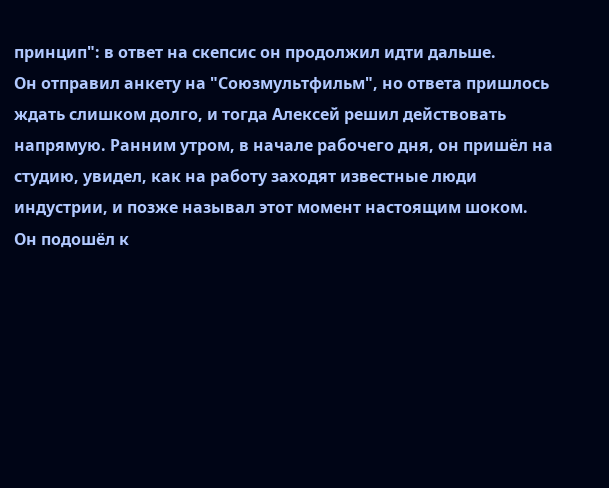принцип": в ответ на скепсис он продолжил идти дальше.
Он отправил анкету на "Союзмультфильм", но ответа пришлось ждать слишком долго, и тогда Алексей решил действовать напрямую. Ранним утром, в начале рабочего дня, он пришёл на студию, увидел, как на работу заходят известные люди индустрии, и позже называл этот момент настоящим шоком. Он подошёл к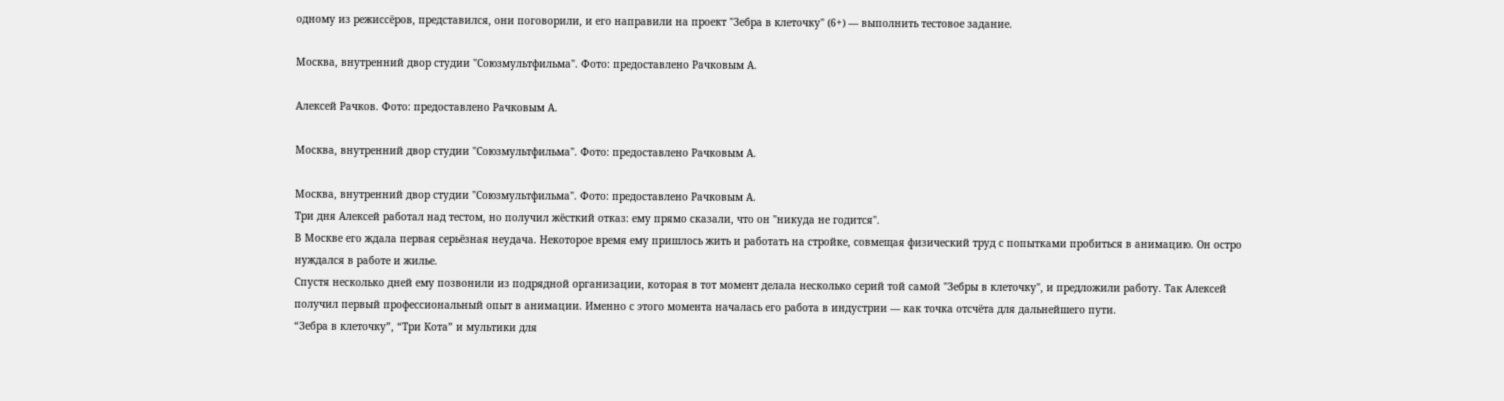одному из режиссёров, представился, они поговорили, и его направили на проект "Зебра в клеточку" (6+) — выполнить тестовое задание.

Москва, внутренний двор студии "Союзмультфильма". Фото: предоставлено Рачковым А.

Алексей Рачков. Фото: предоставлено Рачковым А.

Москва, внутренний двор студии "Союзмультфильма". Фото: предоставлено Рачковым А.

Москва, внутренний двор студии "Союзмультфильма". Фото: предоставлено Рачковым А.
Три дня Алексей работал над тестом, но получил жёсткий отказ: ему прямо сказали, что он "никуда не годится".
В Москве его ждала первая серьёзная неудача. Некоторое время ему пришлось жить и работать на стройке, совмещая физический труд с попытками пробиться в анимацию. Он остро нуждался в работе и жилье.
Спустя несколько дней ему позвонили из подрядной организации, которая в тот момент делала несколько серий той самой "Зебры в клеточку", и предложили работу. Так Алексей получил первый профессиональный опыт в анимации. Именно с этого момента началась его работа в индустрии — как точка отсчёта для дальнейшего пути.
“Зебра в клеточку”, “Три Кота” и мультики для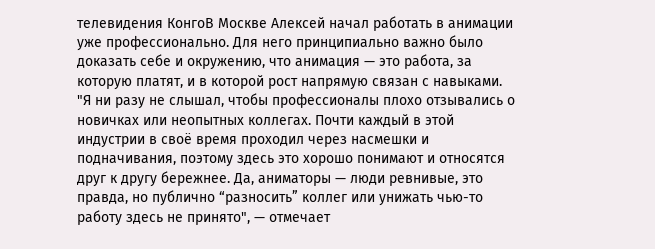телевидения КонгоВ Москве Алексей начал работать в анимации уже профессионально. Для него принципиально важно было доказать себе и окружению, что анимация — это работа, за которую платят, и в которой рост напрямую связан с навыками.
"Я ни разу не слышал, чтобы профессионалы плохо отзывались о новичках или неопытных коллегах. Почти каждый в этой индустрии в своё время проходил через насмешки и подначивания, поэтому здесь это хорошо понимают и относятся друг к другу бережнее. Да, аниматоры — люди ревнивые, это правда, но публично “разносить” коллег или унижать чью-то работу здесь не принято", — отмечает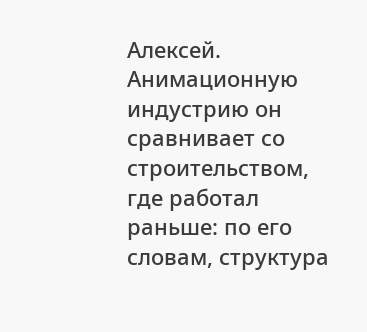Алексей.
Анимационную индустрию он сравнивает со строительством, где работал раньше: по его словам, структура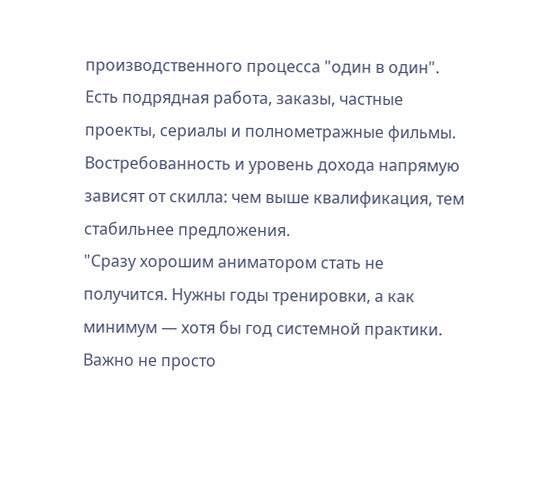производственного процесса "один в один". Есть подрядная работа, заказы, частные проекты, сериалы и полнометражные фильмы. Востребованность и уровень дохода напрямую зависят от скилла: чем выше квалификация, тем стабильнее предложения.
"Сразу хорошим аниматором стать не получится. Нужны годы тренировки, а как минимум — хотя бы год системной практики. Важно не просто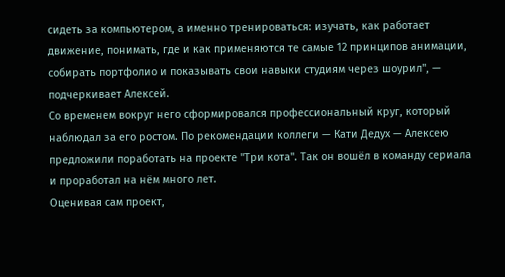сидеть за компьютером, а именно тренироваться: изучать, как работает движение, понимать, где и как применяются те самые 12 принципов анимации, собирать портфолио и показывать свои навыки студиям через шоурил", — подчеркивает Алексей.
Со временем вокруг него сформировался профессиональный круг, который наблюдал за его ростом. По рекомендации коллеги — Кати Дедух — Алексею предложили поработать на проекте "Три кота". Так он вошёл в команду сериала и проработал на нём много лет.
Оценивая сам проект,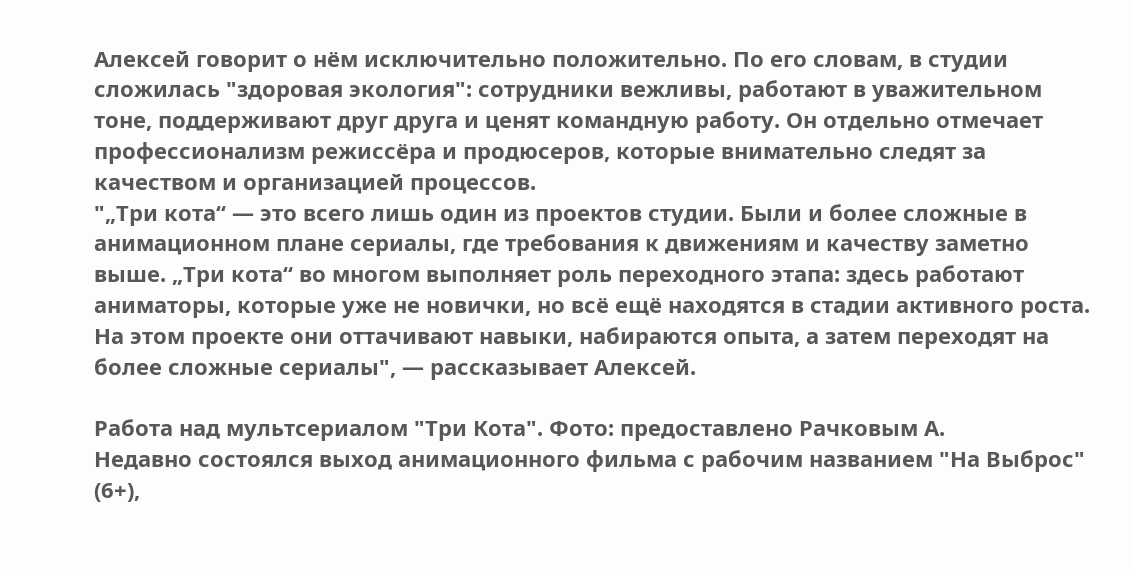Алексей говорит о нём исключительно положительно. По его словам, в студии сложилась "здоровая экология": сотрудники вежливы, работают в уважительном тоне, поддерживают друг друга и ценят командную работу. Он отдельно отмечает профессионализм режиссёра и продюсеров, которые внимательно следят за качеством и организацией процессов.
"„Три кота“ — это всего лишь один из проектов студии. Были и более сложные в анимационном плане сериалы, где требования к движениям и качеству заметно выше. „Три кота“ во многом выполняет роль переходного этапа: здесь работают аниматоры, которые уже не новички, но всё ещё находятся в стадии активного роста. На этом проекте они оттачивают навыки, набираются опыта, а затем переходят на более сложные сериалы", — рассказывает Алексей.

Работа над мультсериалом "Три Кота". Фото: предоставлено Рачковым А.
Недавно состоялся выход анимационного фильма с рабочим названием "На Выброс" (6+),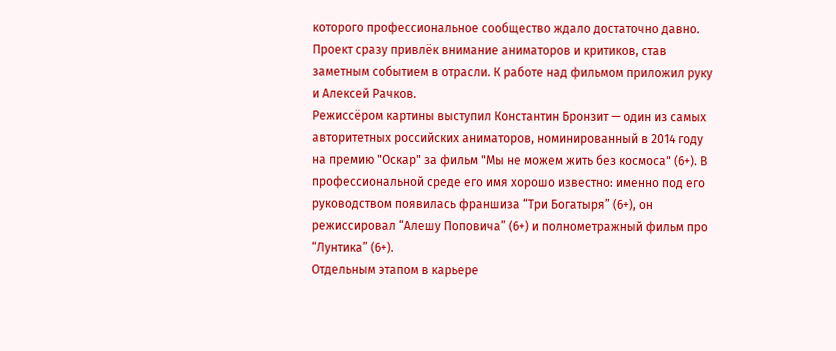которого профессиональное сообщество ждало достаточно давно. Проект сразу привлёк внимание аниматоров и критиков, став заметным событием в отрасли. К работе над фильмом приложил руку и Алексей Рачков.
Режиссёром картины выступил Константин Бронзит — один из самых авторитетных российских аниматоров, номинированный в 2014 году на премию "Оскар" за фильм "Мы не можем жить без космоса" (6+). В профессиональной среде его имя хорошо известно: именно под его руководством появилась франшиза “Три Богатыря” (6+), он режиссировал “Алешу Поповича” (6+) и полнометражный фильм про “Лунтика” (6+).
Отдельным этапом в карьере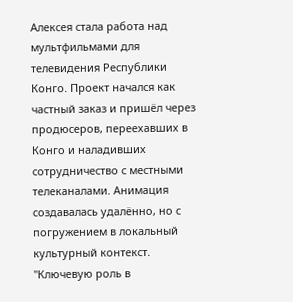Алексея стала работа над мультфильмами для телевидения Республики Конго. Проект начался как частный заказ и пришёл через продюсеров, переехавших в Конго и наладивших сотрудничество с местными телеканалами. Анимация создавалась удалённо, но с погружением в локальный культурный контекст.
"Ключевую роль в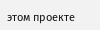этом проекте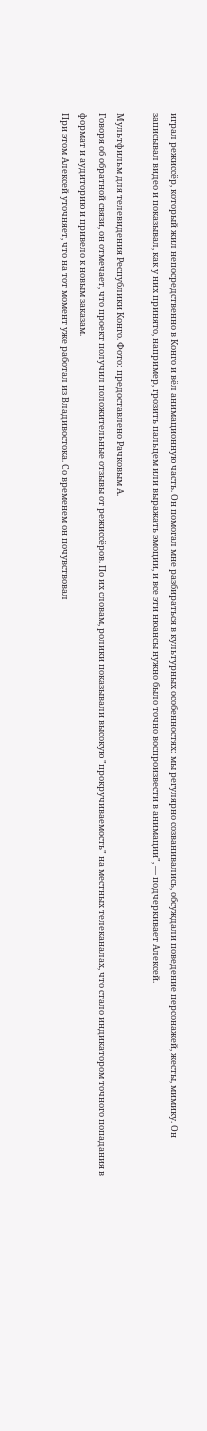играл режиссёр, который жил непосредственно в Конго и вёл анимационную часть. Он помогал мне разбираться в культурных особенностях: мы регулярно созванивались, обсуждали поведение персонажей, жесты, мимику. Он записывал видео и показывал, как у них принято, например, грозить пальцем или выражать эмоции, и все эти нюансы нужно было точно воспроизвести в анимации", — подчеркивает Алексей.

Мультфильм для телевидения Республики Конго. Фото: предоставлено Рачковым А.
Говоря об обратной связи, он отмечает, что проект получил положительные отзывы от режиссёров. По их словам, ролики показывали высокую "прокручиваемость" на местных телеканалах, что стало индикатором точного попадания в формат и аудиторию и привело к новым заказам.
При этом Алексей уточняет, что на тот момент уже работал из Владивостока. Со временем он почувствовал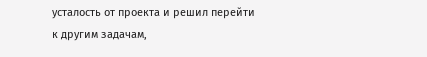усталость от проекта и решил перейти к другим задачам,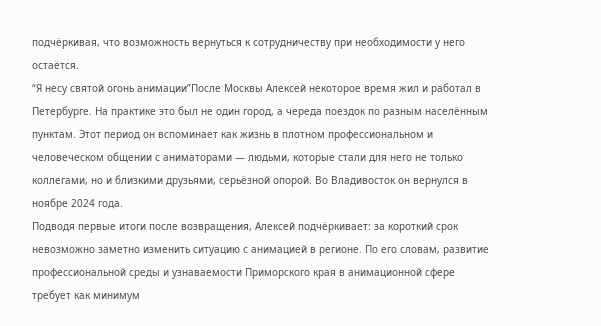подчёркивая, что возможность вернуться к сотрудничеству при необходимости у него остаётся.
“Я несу святой огонь анимации”После Москвы Алексей некоторое время жил и работал в Петербурге. На практике это был не один город, а череда поездок по разным населённым пунктам. Этот период он вспоминает как жизнь в плотном профессиональном и человеческом общении с аниматорами — людьми, которые стали для него не только коллегами, но и близкими друзьями, серьёзной опорой. Во Владивосток он вернулся в ноябре 2024 года.
Подводя первые итоги после возвращения, Алексей подчёркивает: за короткий срок невозможно заметно изменить ситуацию с анимацией в регионе. По его словам, развитие профессиональной среды и узнаваемости Приморского края в анимационной сфере требует как минимум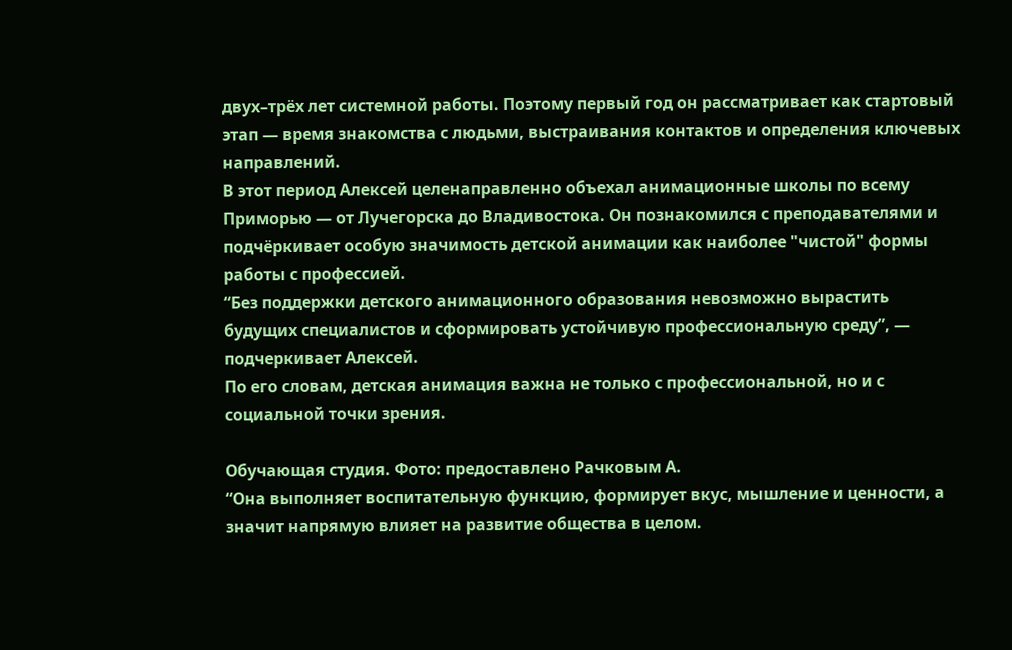двух–трёх лет системной работы. Поэтому первый год он рассматривает как стартовый этап — время знакомства с людьми, выстраивания контактов и определения ключевых направлений.
В этот период Алексей целенаправленно объехал анимационные школы по всему Приморью — от Лучегорска до Владивостока. Он познакомился с преподавателями и подчёркивает особую значимость детской анимации как наиболее "чистой" формы работы с профессией.
“Без поддержки детского анимационного образования невозможно вырастить будущих специалистов и сформировать устойчивую профессиональную среду”, — подчеркивает Алексей.
По его словам, детская анимация важна не только с профессиональной, но и с социальной точки зрения.

Обучающая студия. Фото: предоставлено Рачковым А.
“Она выполняет воспитательную функцию, формирует вкус, мышление и ценности, а значит напрямую влияет на развитие общества в целом.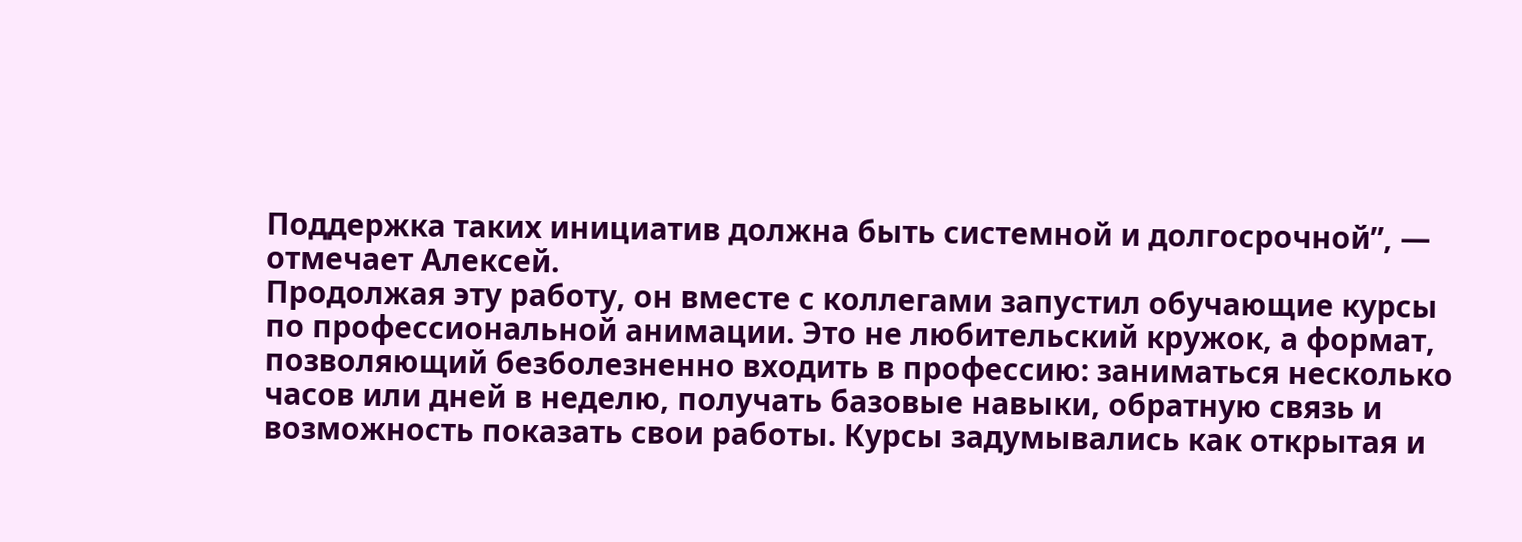Поддержка таких инициатив должна быть системной и долгосрочной”, — отмечает Алексей.
Продолжая эту работу, он вместе с коллегами запустил обучающие курсы по профессиональной анимации. Это не любительский кружок, а формат, позволяющий безболезненно входить в профессию: заниматься несколько часов или дней в неделю, получать базовые навыки, обратную связь и возможность показать свои работы. Курсы задумывались как открытая и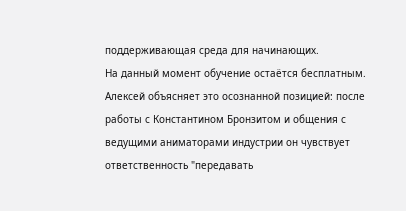поддерживающая среда для начинающих.
На данный момент обучение остаётся бесплатным. Алексей объясняет это осознанной позицией: после работы с Константином Бронзитом и общения с ведущими аниматорами индустрии он чувствует ответственность "передавать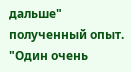дальше" полученный опыт.
"Один очень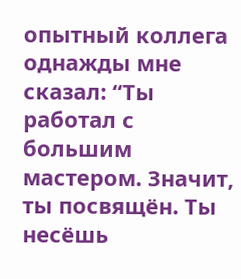опытный коллега однажды мне сказал: “Ты работал с большим мастером. Значит, ты посвящён. Ты несёшь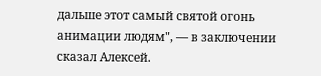дальше этот самый святой огонь анимации людям", — в заключении сказал Алексей.